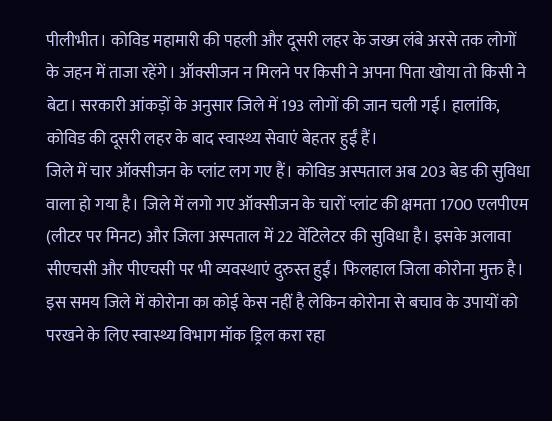पीलीभीत। कोविड महामारी की पहली और दूसरी लहर के जख्म लंबे अरसे तक लोगों के जहन में ताजा रहेंगे। ऑक्सीजन न मिलने पर किसी ने अपना पिता खोया तो किसी ने बेटा। सरकारी आंकड़ों के अनुसार जिले में 193 लोगों की जान चली गई। हालांकि, कोविड की दूसरी लहर के बाद स्वास्थ्य सेवाएं बेहतर हुईं हैं।
जिले में चार ऑक्सीजन के प्लांट लग गए हैं। कोविड अस्पताल अब 203 बेड की सुविधा वाला हो गया है। जिले में लगो गए ऑक्सीजन के चारों प्लांट की क्षमता 1700 एलपीएम (लीटर पर मिनट) और जिला अस्पताल में 22 वेंटिलेटर की सुविधा है। इसके अलावा सीएचसी और पीएचसी पर भी व्यवस्थाएं दुरुस्त हुईं। फिलहाल जिला कोरोना मुक्त है।
इस समय जिले में कोरोना का कोई केस नहीं है लेकिन कोरोना से बचाव के उपायों को परखने के लिए स्वास्थ्य विभाग मॉक ड्रिल करा रहा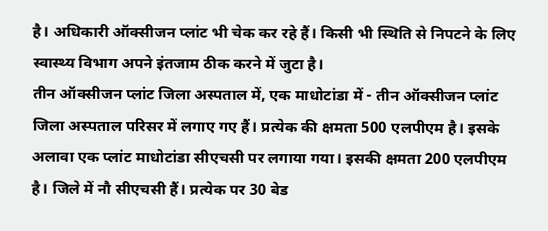है। अधिकारी ऑक्सीजन प्लांट भी चेक कर रहे हैं। किसी भी स्थिति से निपटने के लिए स्वास्थ्य विभाग अपने इंतजाम ठीक करने में जुटा है।
तीन ऑक्सीजन प्लांट जिला अस्पताल में, एक माधोटांडा में - तीन ऑक्सीजन प्लांट जिला अस्पताल परिसर में लगाए गए हैं। प्रत्येक की क्षमता 500 एलपीएम है। इसके अलावा एक प्लांट माधोटांडा सीएचसी पर लगाया गया। इसकी क्षमता 200 एलपीएम है। जिले में नौ सीएचसी हैं। प्रत्येक पर 30 बेड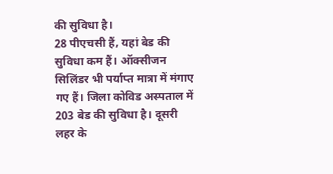की सुविधा है।
28 पीएचसी हैं, यहां बेड की सुविधा कम हैं। ऑक्सीजन सिलिंडर भी पर्याप्त मात्रा में मंगाए गए हैं। जिला कोविड अस्पताल में 203 बेड की सुविधा है। दूसरी लहर के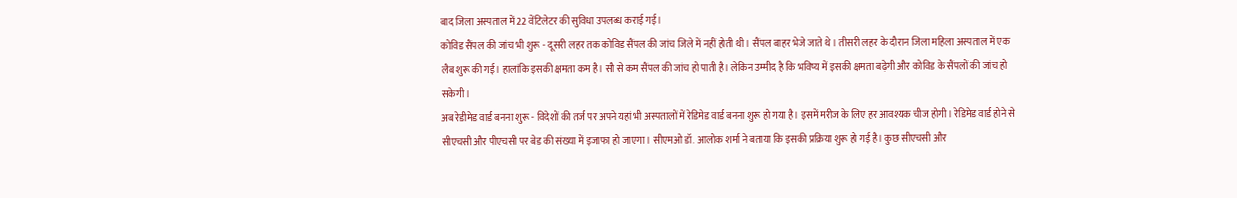बाद जिला अस्पताल में 22 वेंटिलेटर की सुविधा उपलब्ध कराई गई।
कोविड सैंपल की जांच भी शुरू - दूसरी लहर तक कोविड सैंपल की जांच जिले में नहीं होती थी। सैंपल बाहर भेजे जाते थे। तीसरी लहर के दौरान जिला महिला अस्पताल में एक लैब शुरू की गई। हालांकि इसकी क्षमता कम है। सौ से कम सैंपल की जांच हो पाती है। लेकिन उम्मीद है कि भविष्य में इसकी क्षमता बढ़ेगी और कोविड के सैंपलों की जांच हो सकेगी।
अब रेडीमेड वार्ड बनना शुरू - विदेशों की तर्ज पर अपने यहां भी अस्पतालों में रेडिमेड वार्ड बनना शुरू हो गया है। इसमें मरीज के लिए हर आवश्यक चीज होगी। रेडिमेड वार्ड होने से सीएचसी और पीएचसी पर बेड की संख्या में इजाफा हो जाएगा। सीएमओ डॉ. आलोक शर्मा ने बताया कि इसकी प्रक्रिया शुरू हो गई है। कुछ सीएचसी और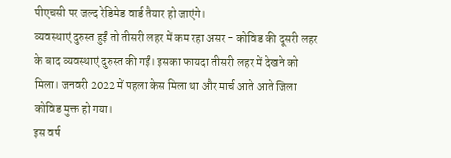पीएचसी पर जल्द रेडिमेड वार्ड तैयार हो जाएंगे।
व्यवस्थाएं दुरुस्त हुईं तो तीसरी लहर में कम रहा असर - कोविड की दूसरी लहर के बाद व्यवस्थाएं दुरुस्त की गईं। इसका फायदा तीसरी लहर में देखने को मिला। जनवरी 2022 में पहला केस मिला था और मार्च आते आते जिला कोविड मुक्त हो गया।
इस वर्ष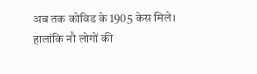अब तक कोविड के 1905 केस मिले। हालांकि नौ लोगों की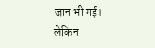जान भी गई। लेकिन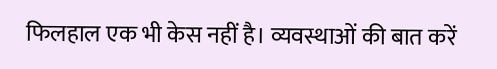फिलहाल एक भी केस नहीं है। व्यवस्थाओं की बात करें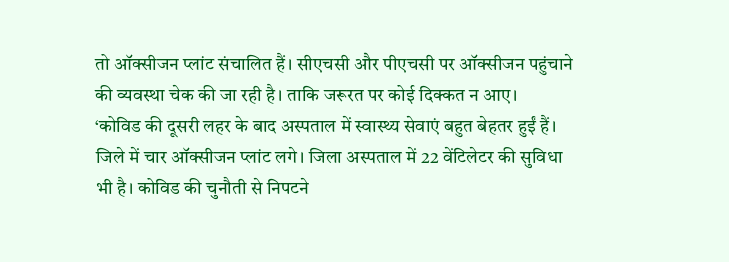तो ऑक्सीजन प्लांट संचालित हैं। सीएचसी और पीएचसी पर ऑक्सीजन पहुंचाने की व्यवस्था चेक की जा रही है। ताकि जरूरत पर कोई दिक्कत न आए।
‘कोविड की दूसरी लहर के बाद अस्पताल में स्वास्थ्य सेवाएं बहुत बेहतर हुईं हैं। जिले में चार ऑक्सीजन प्लांट लगे। जिला अस्पताल में 22 वेंटिलेटर की सुविधा भी है। कोविड की चुनौती से निपटने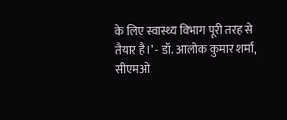के लिए स्वास्थ्य विभाग पूरी तरह से तैयार है।’ - डॉ. आलोक कुमार शर्मा, सीएमओ